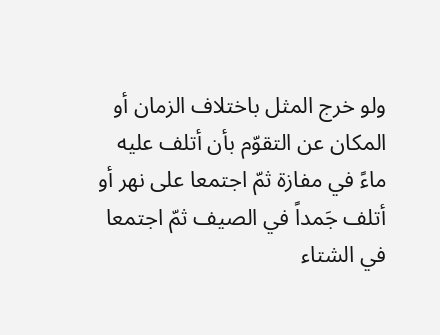ولو خرج المثل باختلاف الزمان أو المكان عن التقوّم بأن أتلف عليه ماءً في مفازة ثمّ اجتمعا على نهر أو أتلف جَمداً في الصيف ثمّ اجتمعا في الشتاء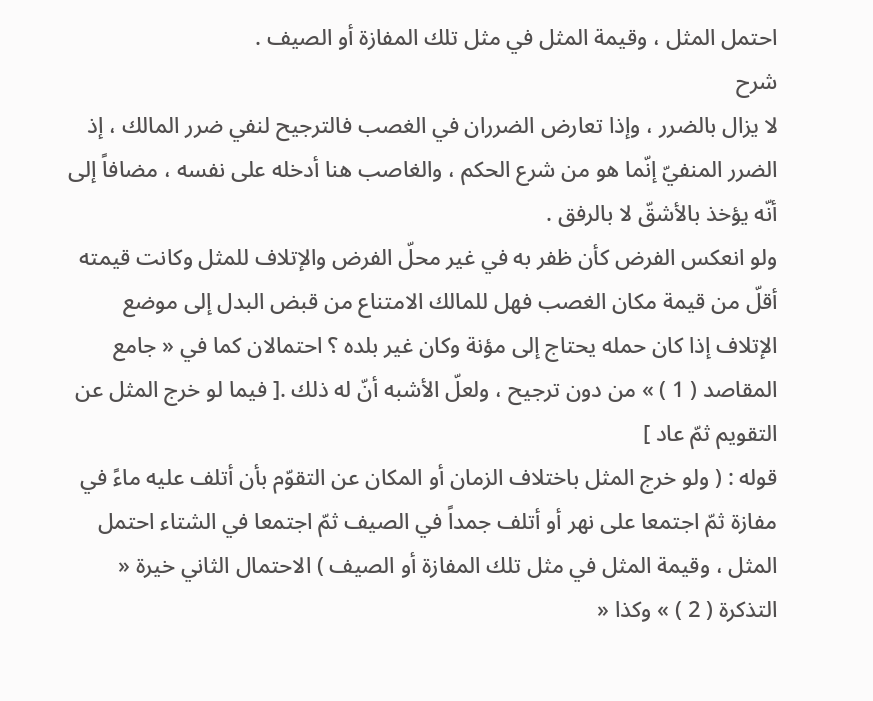احتمل المثل ، وقيمة المثل في مثل تلك المفازة أو الصيف .
شرح
لا يزال بالضرر ، وإذا تعارض الضرران في الغصب فالترجيح لنفي ضرر المالك ، إذ الضرر المنفيّ إنّما هو من شرع الحكم ، والغاصب هنا أدخله على نفسه ، مضافاً إلى أنّه يؤخذ بالأشقّ لا بالرفق .
ولو انعكس الفرض كأن ظفر به في غير محلّ الفرض والإتلاف للمثل وكانت قيمته أقلّ من قيمة مكان الغصب فهل للمالك الامتناع من قبض البدل إلى موضع الإتلاف إذا كان حمله يحتاج إلى مؤنة وكان غير بلده ؟ احتمالان كما في « جامع المقاصد ( 1 ) » من دون ترجيح ، ولعلّ الأشبه أنّ له ذلك .[ فيما لو خرج المثل عن التقويم ثمّ عاد ]
قوله : ( ولو خرج المثل باختلاف الزمان أو المكان عن التقوّم بأن أتلف عليه ماءً في مفازة ثمّ اجتمعا على نهر أو أتلف جمداً في الصيف ثمّ اجتمعا في الشتاء احتمل المثل ، وقيمة المثل في مثل تلك المفازة أو الصيف ) الاحتمال الثاني خيرة « التذكرة ( 2 ) » وكذا «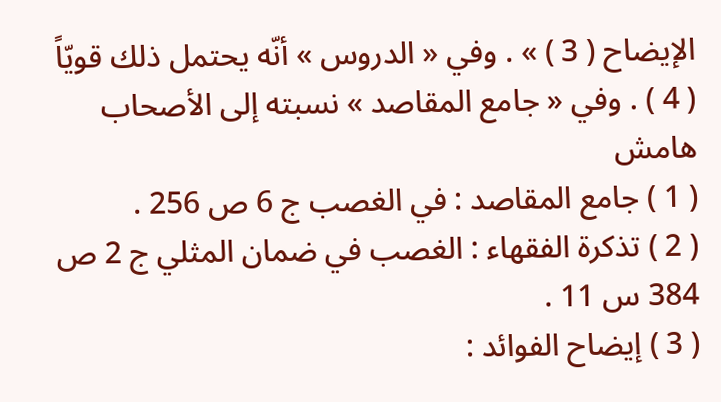الإيضاح ( 3 ) » . وفي « الدروس » أنّه يحتمل ذلك قويّاً ( 4 ) . وفي « جامع المقاصد » نسبته إلى الأصحاب
هامش
( 1 ) جامع المقاصد : في الغصب ج 6 ص 256 .
( 2 ) تذكرة الفقهاء : الغصب في ضمان المثلي ج 2 ص 384 س 11 .
( 3 ) إيضاح الفوائد :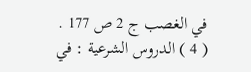في الغصب ج 2 ص 177 .
( 4 ) الدروس الشرعية : في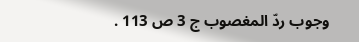وجوب ردّ المغصوب ج 3 ص 113 .